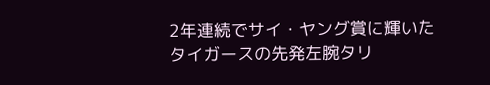2年連続でサイ・ヤング賞に輝いたタイガースの先発左腕タリ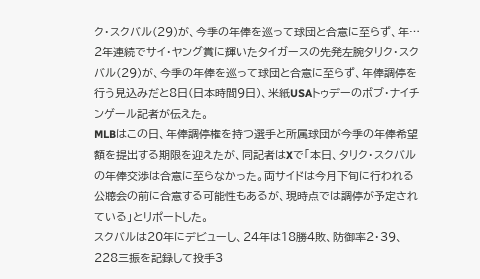ク・スクバル(29)が、今季の年俸を巡って球団と合意に至らず、年…
2年連続でサイ・ヤング賞に輝いたタイガースの先発左腕タリク・スクバル(29)が、今季の年俸を巡って球団と合意に至らず、年俸調停を行う見込みだと8日(日本時間9日)、米紙USAトゥデーのボブ・ナイチンゲール記者が伝えた。
MLBはこの日、年俸調停権を持つ選手と所属球団が今季の年俸希望額を提出する期限を迎えたが、同記者はXで「本日、タリク・スクバルの年俸交渉は合意に至らなかった。両サイドは今月下旬に行われる公聴会の前に合意する可能性もあるが、現時点では調停が予定されている」とリポートした。
スクバルは20年にデビューし、24年は18勝4敗、防御率2・39、228三振を記録して投手3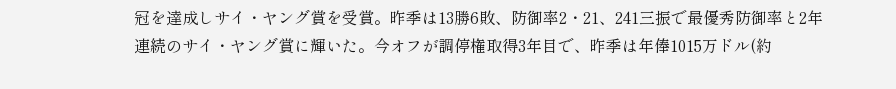冠を達成しサイ・ヤング賞を受賞。昨季は13勝6敗、防御率2・21、241三振で最優秀防御率と2年連続のサイ・ヤング賞に輝いた。今オフが調停権取得3年目で、昨季は年俸1015万ドル(約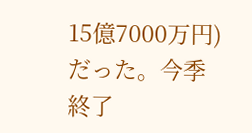15億7000万円)だった。今季終了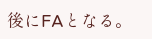後にFAとなる。